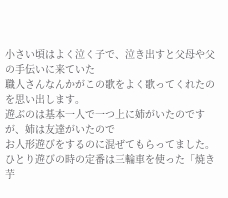小さい頃はよく泣く子で、泣き出すと父母や父の手伝いに来ていた
職人さんなんかがこの歌をよく歌ってくれたのを思い出します。
遊ぶのは基本一人で一つ上に姉がいたのですが、姉は友達がいたので
お人形遊びをするのに混ぜてもらってました。
ひとり遊びの時の定番は三輪車を使った「焼き芋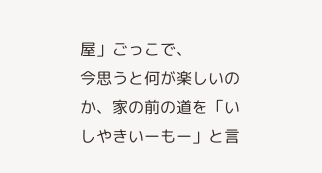屋」ごっこで、
今思うと何が楽しいのか、家の前の道を「いしやきいーもー」と言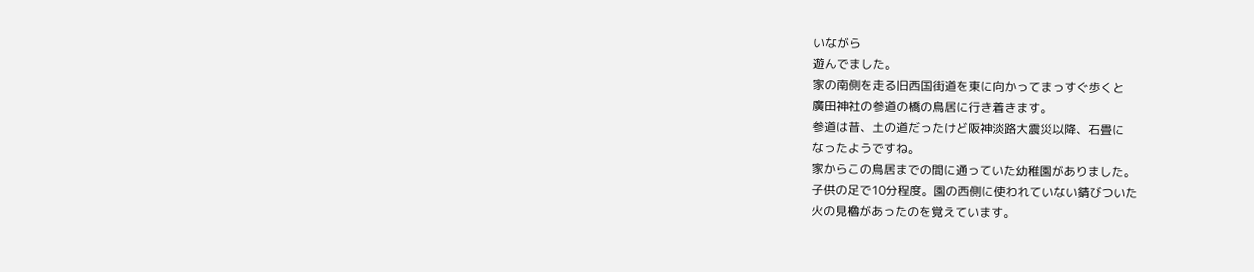いながら
遊んでました。
家の南側を走る旧西国街道を東に向かってまっすぐ歩くと
廣田神社の参道の橋の鳥居に行き着きます。
参道は昔、土の道だったけど阪神淡路大震災以降、石畳に
なったようですね。
家からこの鳥居までの間に通っていた幼稚園がありました。
子供の足で10分程度。園の西側に使われていない錆びついた
火の見櫓があったのを覚えています。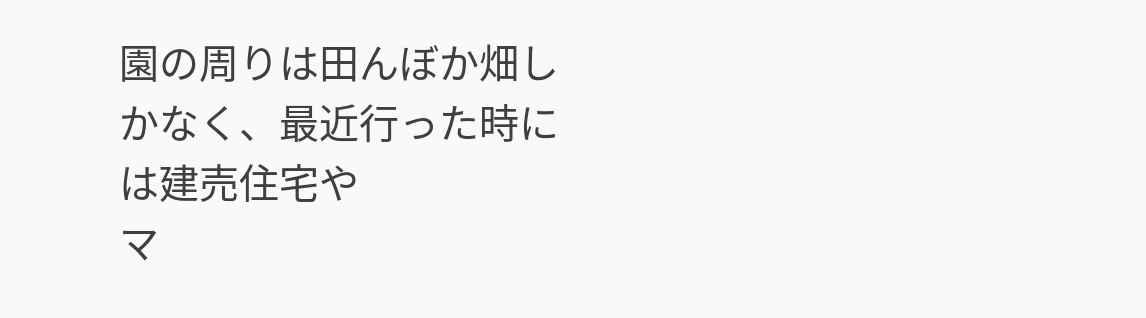園の周りは田んぼか畑しかなく、最近行った時には建売住宅や
マ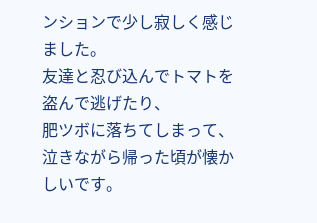ンションで少し寂しく感じました。
友達と忍び込んでトマトを盗んで逃げたり、
肥ツボに落ちてしまって、泣きながら帰った頃が懐かしいです。